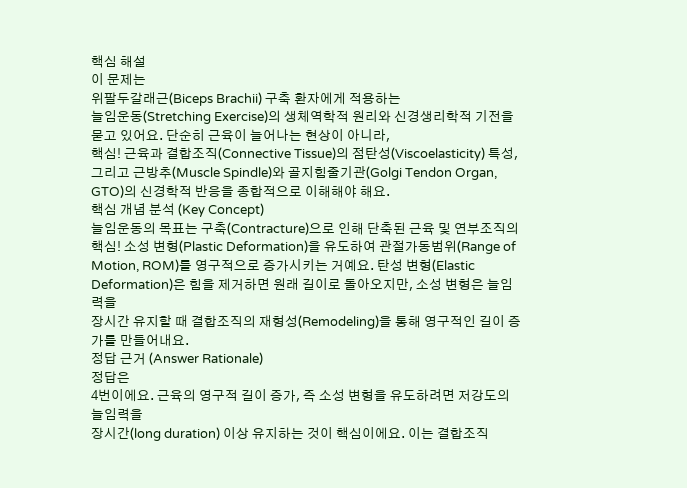핵심 해설
이 문제는
위팔두갈래근(Biceps Brachii) 구축 환자에게 적용하는
늘임운동(Stretching Exercise)의 생체역학적 원리와 신경생리학적 기전을 묻고 있어요. 단순히 근육이 늘어나는 현상이 아니라,
핵심! 근육과 결합조직(Connective Tissue)의 점탄성(Viscoelasticity) 특성, 그리고 근방추(Muscle Spindle)와 골지힘줄기관(Golgi Tendon Organ, GTO)의 신경학적 반응을 종합적으로 이해해야 해요.
핵심 개념 분석 (Key Concept)
늘임운동의 목표는 구축(Contracture)으로 인해 단축된 근육 및 연부조직의
핵심! 소성 변형(Plastic Deformation)을 유도하여 관절가동범위(Range of Motion, ROM)를 영구적으로 증가시키는 거예요. 탄성 변형(Elastic Deformation)은 힘을 제거하면 원래 길이로 돌아오지만, 소성 변형은 늘임력을
장시간 유지할 때 결합조직의 재형성(Remodeling)을 통해 영구적인 길이 증가를 만들어내요.
정답 근거 (Answer Rationale)
정답은
4번이에요. 근육의 영구적 길이 증가, 즉 소성 변형을 유도하려면 저강도의 늘임력을
장시간(long duration) 이상 유지하는 것이 핵심이에요. 이는 결합조직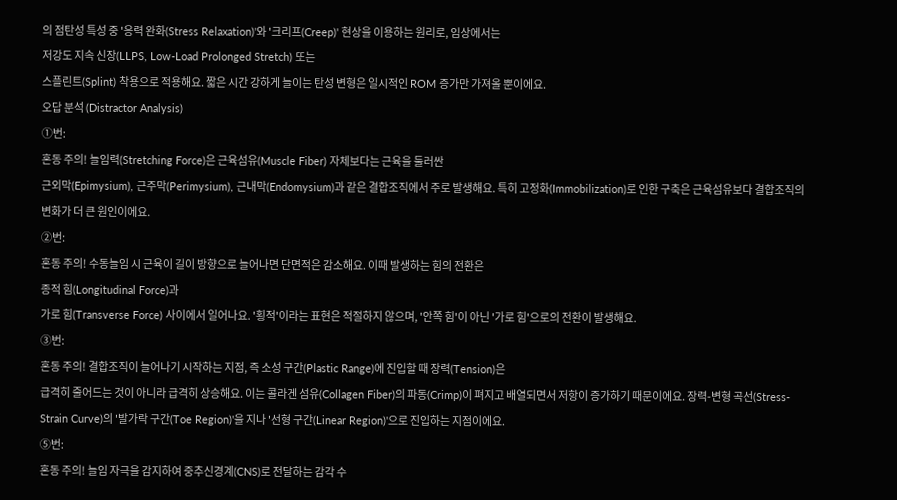의 점탄성 특성 중 '응력 완화(Stress Relaxation)'와 '크리프(Creep)' 현상을 이용하는 원리로, 임상에서는
저강도 지속 신장(LLPS, Low-Load Prolonged Stretch) 또는
스플린트(Splint) 착용으로 적용해요. 짧은 시간 강하게 늘이는 탄성 변형은 일시적인 ROM 증가만 가져올 뿐이에요.
오답 분석 (Distractor Analysis)
①번:
혼동 주의! 늘임력(Stretching Force)은 근육섬유(Muscle Fiber) 자체보다는 근육을 둘러싼
근외막(Epimysium), 근주막(Perimysium), 근내막(Endomysium)과 같은 결합조직에서 주로 발생해요. 특히 고정화(Immobilization)로 인한 구축은 근육섬유보다 결합조직의 변화가 더 큰 원인이에요.
②번:
혼동 주의! 수동늘임 시 근육이 길이 방향으로 늘어나면 단면적은 감소해요. 이때 발생하는 힘의 전환은
종적 힘(Longitudinal Force)과
가로 힘(Transverse Force) 사이에서 일어나요. '횡적'이라는 표현은 적절하지 않으며, '안쪽 힘'이 아닌 '가로 힘'으로의 전환이 발생해요.
③번:
혼동 주의! 결합조직이 늘어나기 시작하는 지점, 즉 소성 구간(Plastic Range)에 진입할 때 장력(Tension)은
급격히 줄어드는 것이 아니라 급격히 상승해요. 이는 콜라겐 섬유(Collagen Fiber)의 파동(Crimp)이 펴지고 배열되면서 저항이 증가하기 때문이에요. 장력-변형 곡선(Stress-Strain Curve)의 '발가락 구간(Toe Region)'을 지나 '선형 구간(Linear Region)'으로 진입하는 지점이에요.
⑤번:
혼동 주의! 늘임 자극을 감지하여 중추신경계(CNS)로 전달하는 감각 수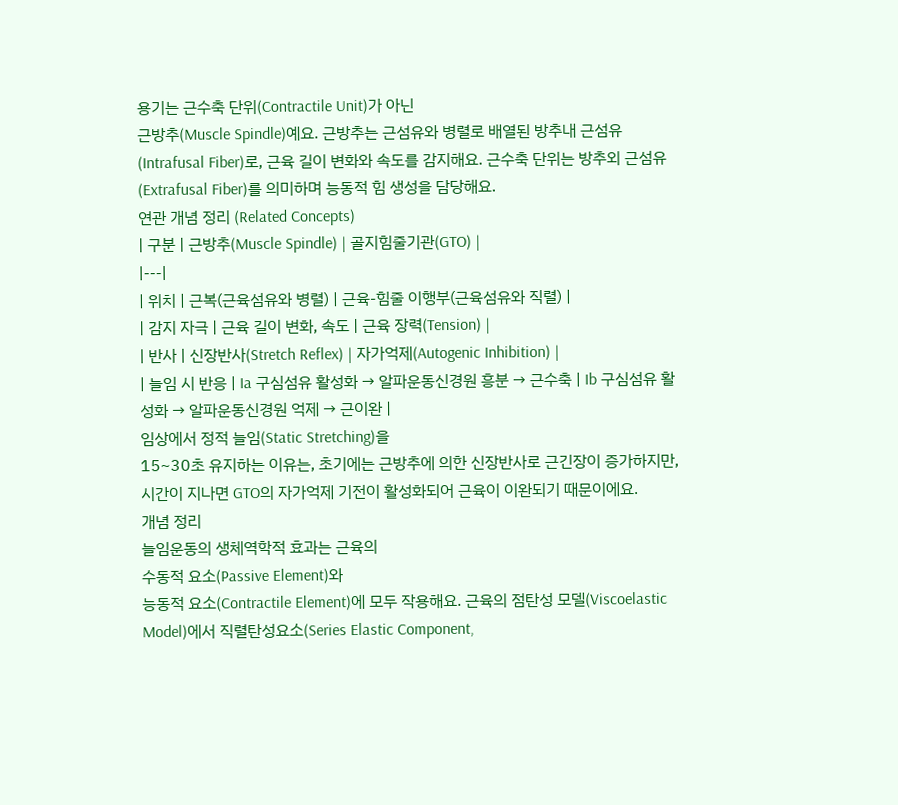용기는 근수축 단위(Contractile Unit)가 아닌
근방추(Muscle Spindle)예요. 근방추는 근섬유와 병렬로 배열된 방추내 근섬유(Intrafusal Fiber)로, 근육 길이 변화와 속도를 감지해요. 근수축 단위는 방추외 근섬유(Extrafusal Fiber)를 의미하며 능동적 힘 생성을 담당해요.
연관 개념 정리 (Related Concepts)
| 구분 | 근방추(Muscle Spindle) | 골지힘줄기관(GTO) |
|---|
| 위치 | 근복(근육섬유와 병렬) | 근육-힘줄 이행부(근육섬유와 직렬) |
| 감지 자극 | 근육 길이 변화, 속도 | 근육 장력(Tension) |
| 반사 | 신장반사(Stretch Reflex) | 자가억제(Autogenic Inhibition) |
| 늘임 시 반응 | Ia 구심섬유 활성화 → 알파운동신경원 흥분 → 근수축 | Ib 구심섬유 활성화 → 알파운동신경원 억제 → 근이완 |
임상에서 정적 늘임(Static Stretching)을
15~30초 유지하는 이유는, 초기에는 근방추에 의한 신장반사로 근긴장이 증가하지만, 시간이 지나면 GTO의 자가억제 기전이 활성화되어 근육이 이완되기 때문이에요.
개념 정리
늘임운동의 생체역학적 효과는 근육의
수동적 요소(Passive Element)와
능동적 요소(Contractile Element)에 모두 작용해요. 근육의 점탄성 모델(Viscoelastic Model)에서 직렬탄성요소(Series Elastic Component,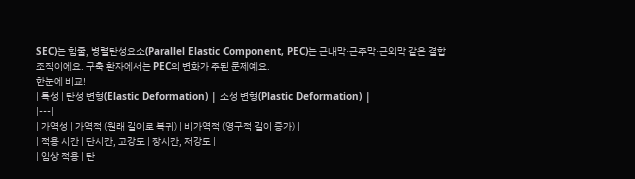SEC)는 힘줄, 병렬탄성요소(Parallel Elastic Component, PEC)는 근내막·근주막·근외막 같은 결합조직이에요. 구축 환자에서는 PEC의 변화가 주된 문제예요.
한눈에 비교!
| 특성 | 탄성 변형(Elastic Deformation) | 소성 변형(Plastic Deformation) |
|---|
| 가역성 | 가역적 (원래 길이로 복귀) | 비가역적 (영구적 길이 증가) |
| 적용 시간 | 단시간, 고강도 | 장시간, 저강도 |
| 임상 적용 | 탄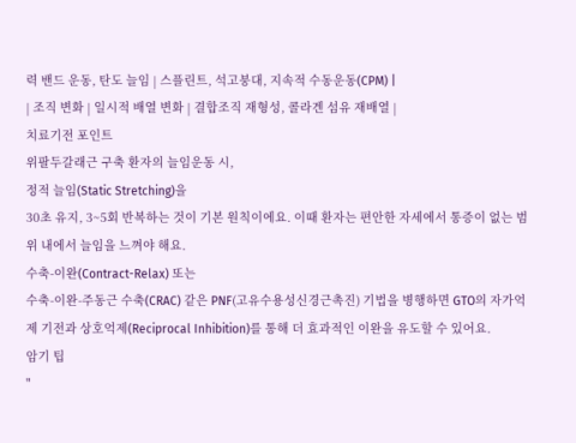력 밴드 운동, 탄도 늘임 | 스플린트, 석고붕대, 지속적 수동운동(CPM) |
| 조직 변화 | 일시적 배열 변화 | 결합조직 재형성, 콜라겐 섬유 재배열 |
치료기전 포인트
위팔두갈래근 구축 환자의 늘임운동 시,
정적 늘임(Static Stretching)을
30초 유지, 3~5회 반복하는 것이 기본 원칙이에요. 이때 환자는 편안한 자세에서 통증이 없는 범위 내에서 늘임을 느껴야 해요.
수축-이완(Contract-Relax) 또는
수축-이완-주동근 수축(CRAC) 같은 PNF(고유수용성신경근촉진) 기법을 병행하면 GTO의 자가억제 기전과 상호억제(Reciprocal Inhibition)를 통해 더 효과적인 이완을 유도할 수 있어요.
암기 팁
"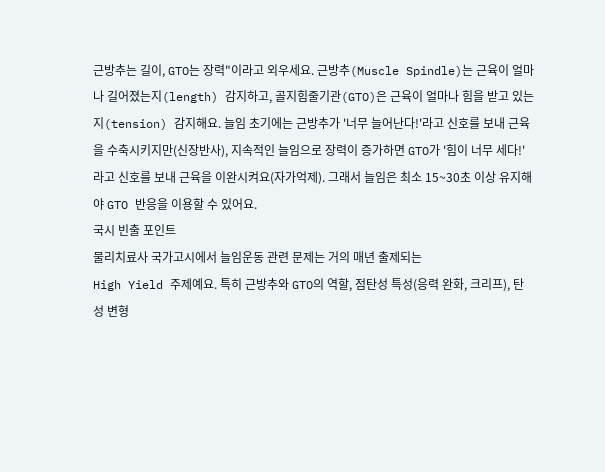근방추는 길이, GTO는 장력"이라고 외우세요. 근방추(Muscle Spindle)는 근육이 얼마나 길어졌는지(length) 감지하고, 골지힘줄기관(GTO)은 근육이 얼마나 힘을 받고 있는지(tension) 감지해요. 늘임 초기에는 근방추가 '너무 늘어난다!'라고 신호를 보내 근육을 수축시키지만(신장반사), 지속적인 늘임으로 장력이 증가하면 GTO가 '힘이 너무 세다!'라고 신호를 보내 근육을 이완시켜요(자가억제). 그래서 늘임은 최소 15~30초 이상 유지해야 GTO 반응을 이용할 수 있어요.
국시 빈출 포인트
물리치료사 국가고시에서 늘임운동 관련 문제는 거의 매년 출제되는
High Yield 주제예요. 특히 근방추와 GTO의 역할, 점탄성 특성(응력 완화, 크리프), 탄성 변형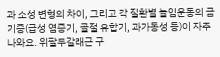과 소성 변형의 차이, 그리고 각 질환별 늘임운동의 금기증(급성 염증기, 골절 유합기, 과가동성 등)이 자주 나와요. 위팔두갈래근 구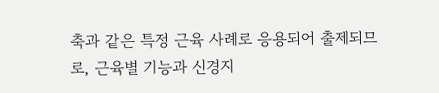축과 같은 특정 근육 사례로 응용되어 출제되므로, 근육별 기능과 신경지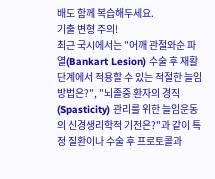배도 함께 복습해두세요.
기출 변형 주의!
최근 국시에서는 "어깨 관절와순 파열(Bankart Lesion) 수술 후 재활 단계에서 적용할 수 있는 적절한 늘임 방법은?", "뇌졸중 환자의 경직(Spasticity) 관리를 위한 늘임운동의 신경생리학적 기전은?"과 같이 특정 질환이나 수술 후 프로토콜과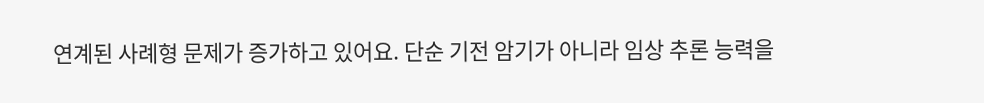연계된 사례형 문제가 증가하고 있어요. 단순 기전 암기가 아니라 임상 추론 능력을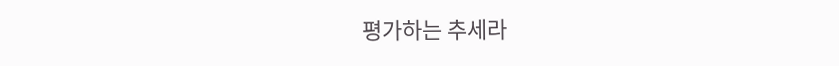평가하는 추세라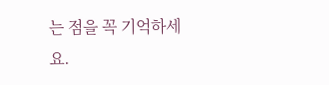는 점을 꼭 기억하세요.